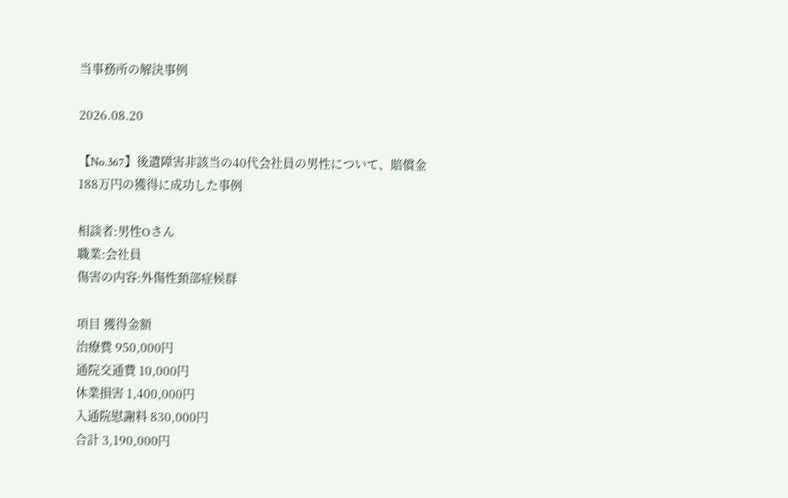当事務所の解決事例

2026.08.20

【No.367】後遺障害非該当の40代会社員の男性について、賠償金188万円の獲得に成功した事例

相談者:男性Oさん
職業:会社員
傷害の内容:外傷性頚部症候群

項目 獲得金額
治療費 950,000円
通院交通費 10,000円
休業損害 1,400,000円
入通院慰謝料 830,000円
合計 3,190,000円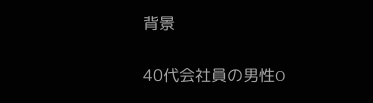背景

40代会社員の男性O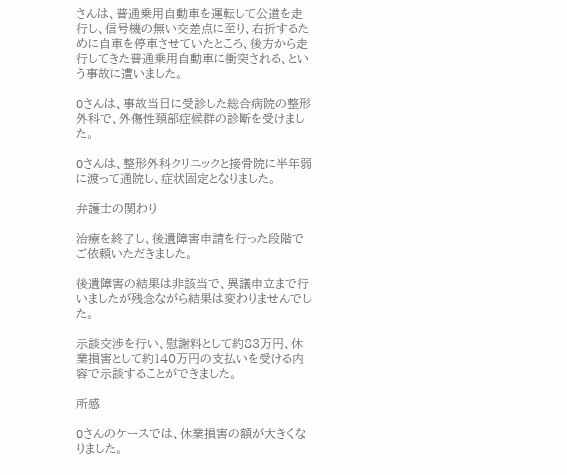さんは、普通乗用自動車を運転して公道を走行し、信号機の無い交差点に至り、右折するために自車を停車させていたところ、後方から走行してきた普通乗用自動車に衝突される、という事故に遭いました。

Oさんは、事故当日に受診した総合病院の整形外科で、外傷性頚部症候群の診断を受けました。

Oさんは、整形外科クリニックと接骨院に半年弱に渡って通院し、症状固定となりました。

弁護士の関わり

治療を終了し、後遺障害申請を行った段階でご依頼いただきました。

後遺障害の結果は非該当で、異議申立まで行いましたが残念ながら結果は変わりませんでした。

示談交渉を行い、慰謝料として約83万円、休業損害として約140万円の支払いを受ける内容で示談することができました。

所感

Oさんのケースでは、休業損害の額が大きくなりました。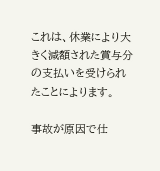これは、休業により大きく減額された賞与分の支払いを受けられたことによります。

事故が原因で仕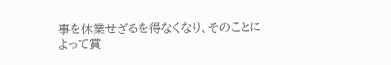事を休業せざるを得なくなり、そのことによって賞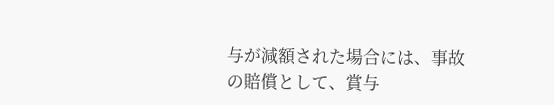与が減額された場合には、事故の賠償として、賞与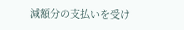減額分の支払いを受け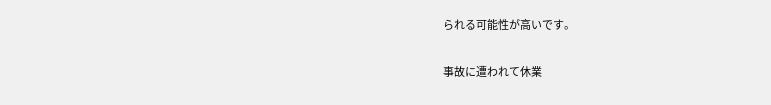られる可能性が高いです。

事故に遭われて休業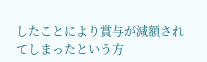したことにより賞与が減額されてしまったという方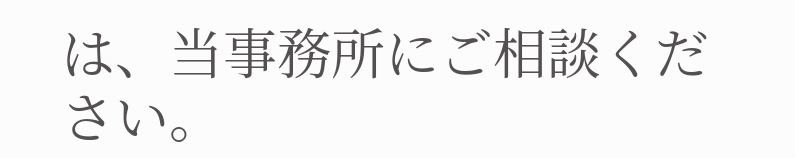は、当事務所にご相談ください。